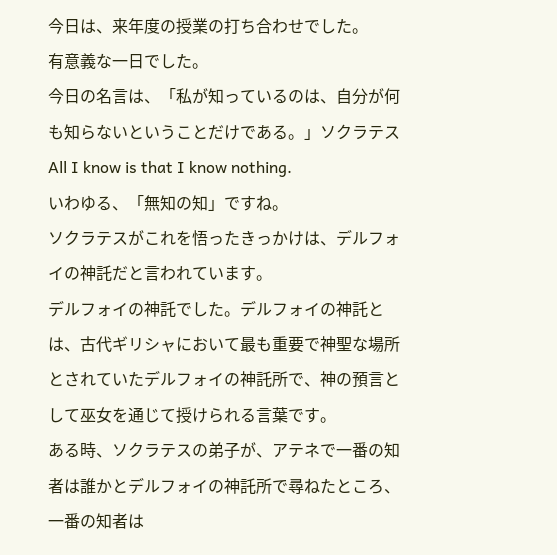今日は、来年度の授業の打ち合わせでした。
有意義な一日でした。
今日の名言は、「私が知っているのは、自分が何も知らないということだけである。」ソクラテス
All I know is that I know nothing.
いわゆる、「無知の知」ですね。
ソクラテスがこれを悟ったきっかけは、デルフォイの神託だと言われています。
デルフォイの神託でした。デルフォイの神託とは、古代ギリシャにおいて最も重要で神聖な場所とされていたデルフォイの神託所で、神の預言として巫女を通じて授けられる言葉です。
ある時、ソクラテスの弟子が、アテネで一番の知者は誰かとデルフォイの神託所で尋ねたところ、一番の知者は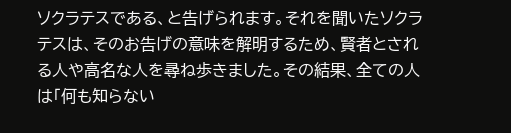ソクラテスである、と告げられます。それを聞いたソクラテスは、そのお告げの意味を解明するため、賢者とされる人や高名な人を尋ね歩きました。その結果、全ての人は「何も知らない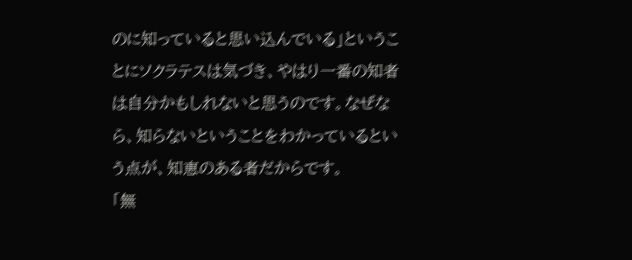のに知っていると思い込んでいる」ということにソクラテスは気づき、やはり一番の知者は自分かもしれないと思うのです。なぜなら、知らないということをわかっているという点が、知恵のある者だからです。
「無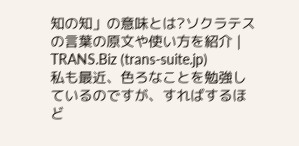知の知」の意味とは?ソクラテスの言葉の原文や使い方を紹介 | TRANS.Biz (trans-suite.jp)
私も最近、色ろなことを勉強しているのですが、すればするほど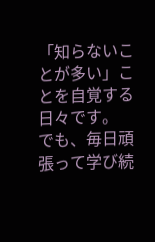「知らないことが多い」ことを自覚する日々です。
でも、毎日頑張って学び続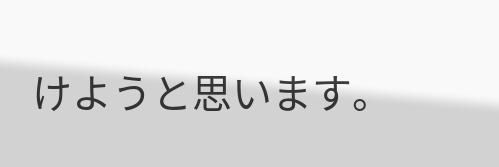けようと思います。